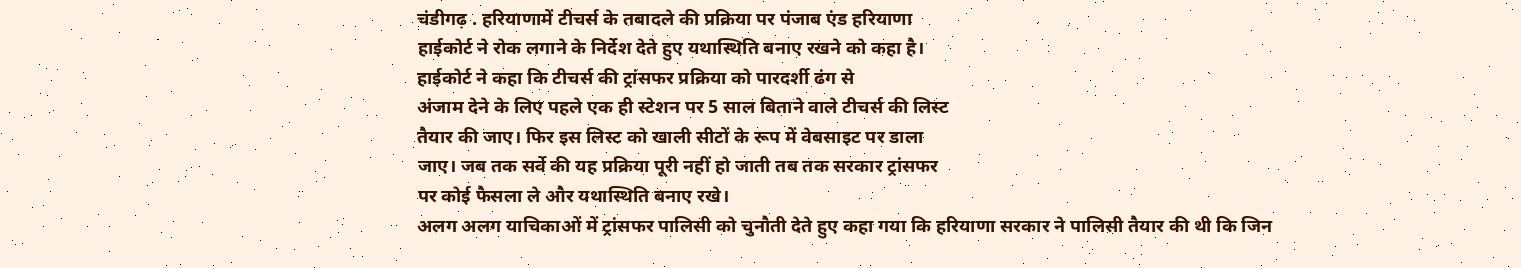चंडीगढ़ . हरियाणामें टीचर्स के तबादले की प्रक्रिया पर पंजाब एंड हरियाणा
हाईकोर्ट ने रोक लगाने के निर्देश देते हुए यथास्थिति बनाए रखने को कहा है।
हाईकोर्ट ने कहा कि टीचर्स की ट्रांसफर प्रक्रिया को पारदर्शी ढंग से
अंजाम देने के लिए पहले एक ही स्टेशन पर 5 साल बिताने वाले टीचर्स की लिस्ट
तैयार की जाए। फिर इस लिस्ट को खाली सीटों के रूप में वेबसाइट पर डाला
जाए। जब तक सर्वे की यह प्रक्रिया पूरी नहीं हो जाती तब तक सरकार ट्रांसफर
पर कोई फैसला ले और यथास्थिति बनाए रखे।
अलग अलग याचिकाओं में ट्रांसफर पालिसी को चुनौती देते हुए कहा गया कि हरियाणा सरकार ने पालिसी तैयार की थी कि जिन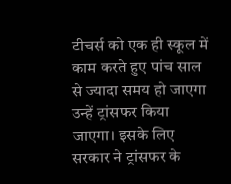टीचर्स को एक ही स्कूल में काम करते हुए पांच साल से ज्यादा समय हो जाएगा उन्हें ट्रांसफर किया जाएगा। इसके लिए सरकार ने ट्रांसफर के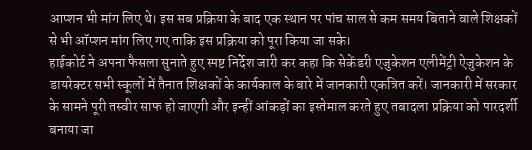आप्शन भी मांग लिए थे। इस सब प्रक्रिया के बाद एक स्थान पर पांच साल से कम समय बिताने वाले शिक्षकों से भी ऑप्शन मांग लिए गए ताकि इस प्रक्रिया को पूरा किया जा सके।
हाईकोर्ट ने अपना फैसला सुनाते हुए स्पष्ट निर्देश जारी कर कहा कि सेकेंडरी एजुकेशन एलीमेंट्री ऐजुकेशन के डायरेक्टर सभी स्कूलों में तैनात शिक्षकों के कार्यकाल के बारे में जानकारी एकत्रित करें। जानकारी में सरकार के सामने पूरी तस्वीर साफ हो जाएगी और इन्हीं आंकड़ों का इस्तेमाल करते हुए तबादला प्रक्रिया को पारदर्शी बनाया जा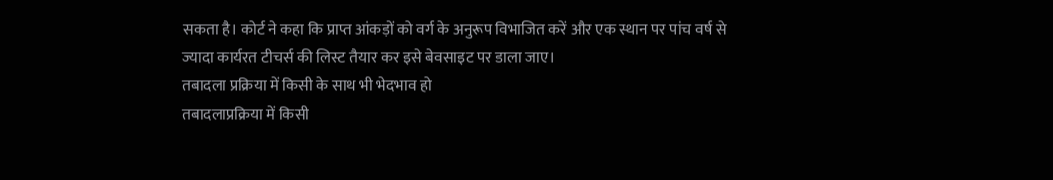सकता है। कोर्ट ने कहा कि प्राप्त आंकड़ों को वर्ग के अनुरूप विभाजित करें और एक स्थान पर पांच वर्ष से ज्यादा कार्यरत टीचर्स की लिस्ट तैयार कर इसे बेवसाइट पर डाला जाए।
तबादला प्रक्रिया में किसी के साथ भी भेदभाव हो
तबादलाप्रक्रिया में किसी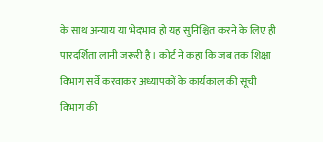के साथ अन्याय या भेदभाव हो यह सुनिश्चित करने के लिए ही पारदर्शिता लानी जरूरी है। कोर्ट ने कहा कि जब तक शिक्षा विभाग सर्वे करवाकर अध्यापकों के कार्यकाल की सूची विभाग की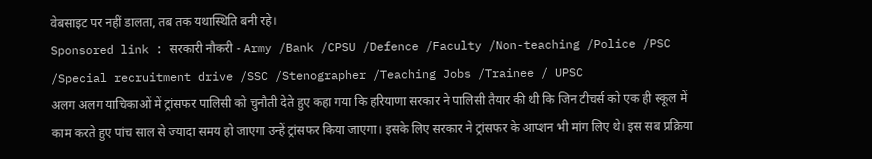वेबसाइट पर नहीं डालता, तब तक यथास्थिति बनी रहे।
Sponsored link : सरकारी नौकरी - Army /Bank /CPSU /Defence /Faculty /Non-teaching /Police /PSC /Special recruitment drive /SSC /Stenographer /Teaching Jobs /Trainee / UPSC
अलग अलग याचिकाओं में ट्रांसफर पालिसी को चुनौती देते हुए कहा गया कि हरियाणा सरकार ने पालिसी तैयार की थी कि जिन टीचर्स को एक ही स्कूल में काम करते हुए पांच साल से ज्यादा समय हो जाएगा उन्हें ट्रांसफर किया जाएगा। इसके लिए सरकार ने ट्रांसफर के आप्शन भी मांग लिए थे। इस सब प्रक्रिया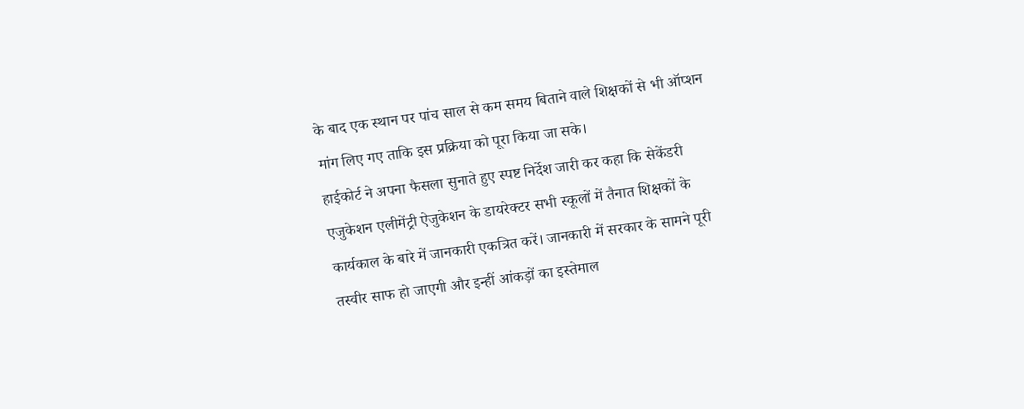के बाद एक स्थान पर पांच साल से कम समय बिताने वाले शिक्षकों से भी ऑप्शन मांग लिए गए ताकि इस प्रक्रिया को पूरा किया जा सके।
हाईकोर्ट ने अपना फैसला सुनाते हुए स्पष्ट निर्देश जारी कर कहा कि सेकेंडरी एजुकेशन एलीमेंट्री ऐजुकेशन के डायरेक्टर सभी स्कूलों में तैनात शिक्षकों के कार्यकाल के बारे में जानकारी एकत्रित करें। जानकारी में सरकार के सामने पूरी तस्वीर साफ हो जाएगी और इन्हीं आंकड़ों का इस्तेमाल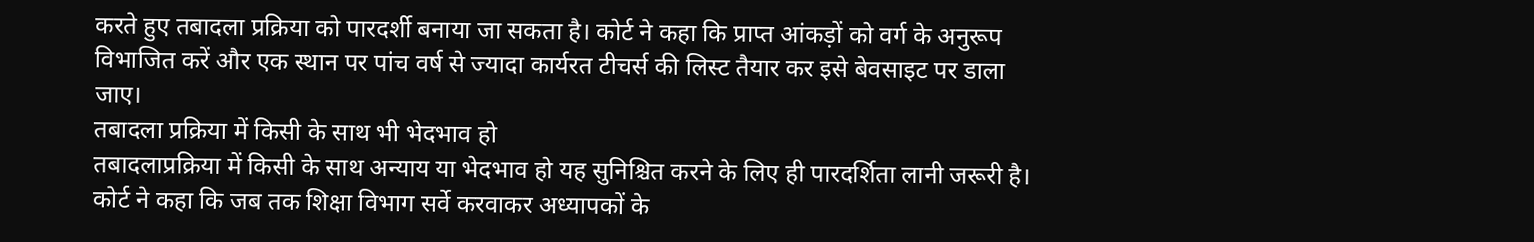करते हुए तबादला प्रक्रिया को पारदर्शी बनाया जा सकता है। कोर्ट ने कहा कि प्राप्त आंकड़ों को वर्ग के अनुरूप विभाजित करें और एक स्थान पर पांच वर्ष से ज्यादा कार्यरत टीचर्स की लिस्ट तैयार कर इसे बेवसाइट पर डाला जाए।
तबादला प्रक्रिया में किसी के साथ भी भेदभाव हो
तबादलाप्रक्रिया में किसी के साथ अन्याय या भेदभाव हो यह सुनिश्चित करने के लिए ही पारदर्शिता लानी जरूरी है। कोर्ट ने कहा कि जब तक शिक्षा विभाग सर्वे करवाकर अध्यापकों के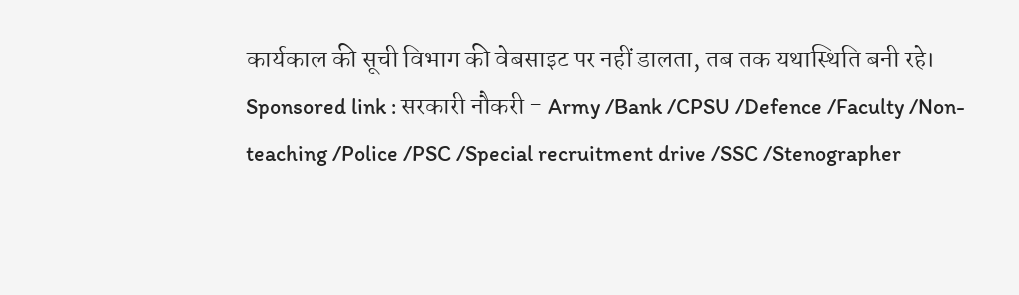कार्यकाल की सूची विभाग की वेबसाइट पर नहीं डालता, तब तक यथास्थिति बनी रहे।
Sponsored link : सरकारी नौकरी - Army /Bank /CPSU /Defence /Faculty /Non-teaching /Police /PSC /Special recruitment drive /SSC /Stenographer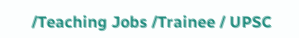/Teaching Jobs /Trainee / UPSC